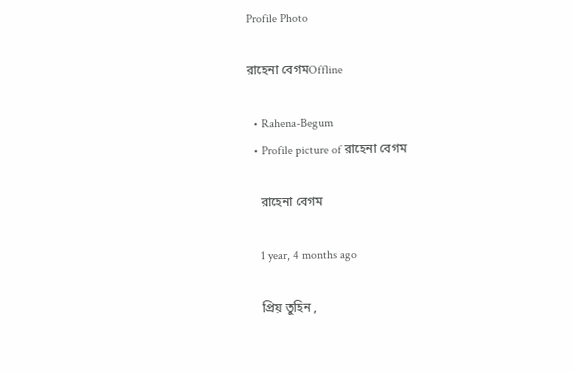Profile Photo

রাহেনা বেগমOffline

  • Rahena-Begum
  • Profile picture of রাহেনা বেগম

    রাহেনা বেগম

    1 year, 4 months ago

    প্রিয় তুহিন ,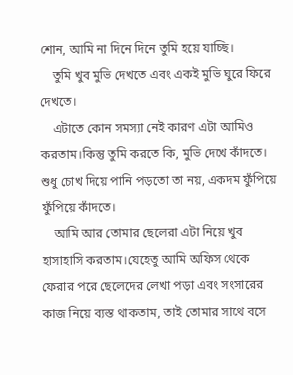শোন, আমি না দিনে দিনে তুমি হয়ে যাচ্ছি।
    তুমি খুব মুভি দেখতে এবং একই মুভি ঘুরে ফিরে দেখতে।
    এটাতে কোন সমস্যা নেই কারণ এটা আমিও করতাম।কিন্তু তুমি করতে কি, মুভি দেখে কাঁদতে। শুধু চোখ দিয়ে পানি পড়তো তা নয়, একদম ফুঁপিয়ে ফুঁপিয়ে কাঁদতে।
    আমি আর তোমার ছেলেরা এটা নিয়ে খুব হাসাহাসি করতাম।যেহেতু আমি অফিস থেকে ফেরার পরে ছেলেদের লেখা পড়া এবং সংসারের কাজ নিয়ে ব্যস্ত থাকতাম, তাই তোমার সাথে বসে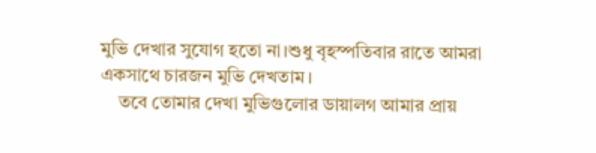মুভি দেখার সুযোগ হতো না।শুধু বৃহস্পতিবার রাতে আমরা একসাথে চারজন মুভি দেখতাম।
    তবে তোমার দেখা মুভিগুলোর ডায়ালগ আমার প্রায়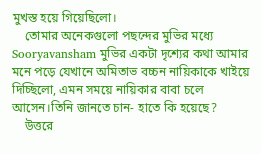মুখস্ত হয়ে গিয়েছিলো।
    তোমার অনেকগুলো পছন্দের মুভির মধ্যে Sooryavansham মুভির একটা দৃশ্যের কথা আমার মনে পড়ে যেখানে অমিতাভ বচ্চন নায়িকাকে খাইয়ে দিচ্ছিলো, এমন সময়ে নায়িকার বাবা চলে আসেন।তিনি জানতে চান- হাতে কি হয়েছে?
    উত্তরে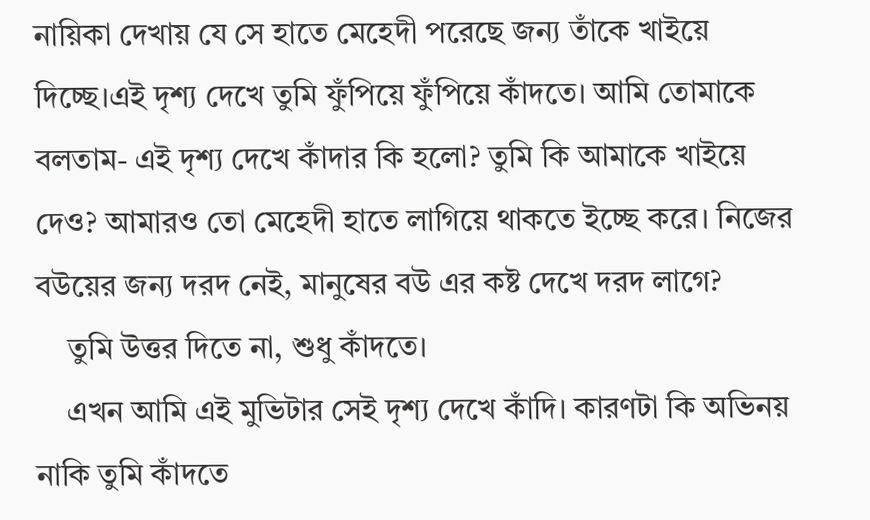নায়িকা দেখায় যে সে হাতে মেহেদী পরেছে জন্য তাঁকে খাইয়ে দিচ্ছে।এই দৃশ্য দেখে তুমি ফুঁপিয়ে ফুঁপিয়ে কাঁদতে। আমি তোমাকে বলতাম- এই দৃশ্য দেখে কাঁদার কি হলো? তুমি কি আমাকে খাইয়ে দেও? আমারও তো মেহেদী হাতে লাগিয়ে থাকতে ইচ্ছে করে। নিজের বউয়ের জন্য দরদ নেই, মানুষের বউ এর কষ্ট দেখে দরদ লাগে?
    তুমি উত্তর দিতে না, শুধু কাঁদতে।
    এখন আমি এই মুভিটার সেই দৃশ্য দেখে কাঁদি। কারণটা কি অভিনয় নাকি তুমি কাঁদতে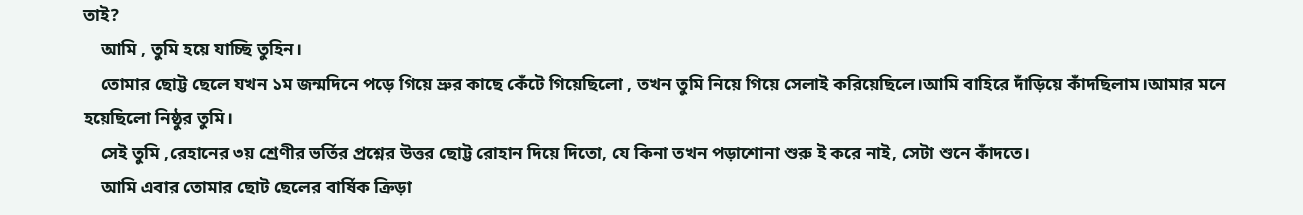তাই?
    আমি , তুমি হয়ে যাচ্ছি তুহিন।
    তোমার ছোট্ট ছেলে যখন ১ম জন্মদিনে পড়ে গিয়ে ভ্রুর কাছে কেঁটে গিয়েছিলো , তখন তুমি নিয়ে গিয়ে সেলাই করিয়েছিলে।আমি বাহিরে দাঁড়িয়ে কাঁদছিলাম।আমার মনে হয়েছিলো নিষ্ঠুর তুমি।
    সেই তুমি ,রেহানের ৩য় শ্রেণীর ভর্তির প্রশ্নের উত্তর ছোট্ট রোহান দিয়ে দিতো, যে কিনা তখন পড়াশোনা শুরু ই করে নাই, সেটা শুনে কাঁদতে।
    আমি এবার তোমার ছোট ছেলের বার্ষিক ক্রিড়া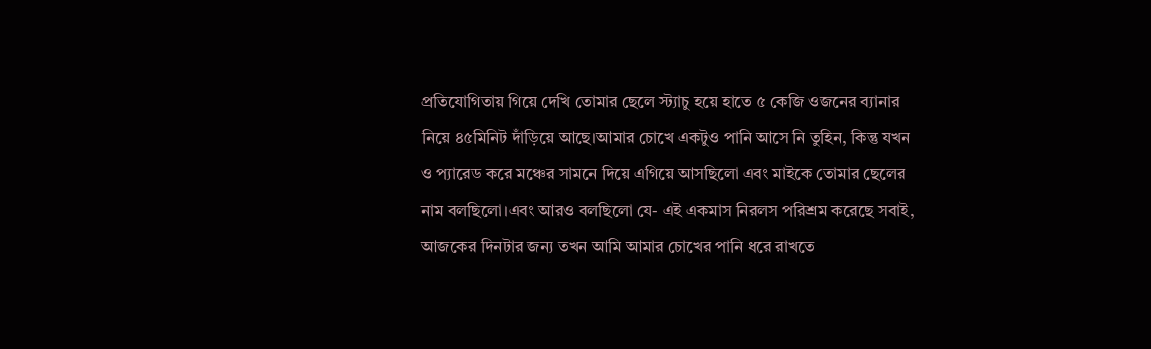প্রতিযোগিতায় গিয়ে দেখি তোমার ছেলে স্ট্যাচু হয়ে হাতে ৫ কেজি ওজনের ব্যানার নিয়ে ৪৫মিনিট দাঁড়িয়ে আছে।আমার চোখে একটুও পানি আসে নি তুহিন, কিন্তু যখন ও প্যারেড করে মঞ্চের সামনে দিয়ে এগিয়ে আসছিলো এবং মাইকে তোমার ছেলের নাম বলছিলো।এবং আরও বলছিলো যে- এই একমাস নিরলস পরিশ্রম করেছে সবাই, আজকের দিনটার জন্য তখন আমি আমার চোখের পানি ধরে রাখতে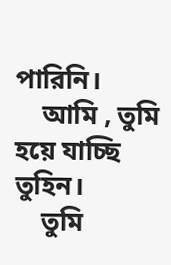পারিনি।
    আমি , তুমি হয়ে যাচ্ছি তুহিন।
    তুমি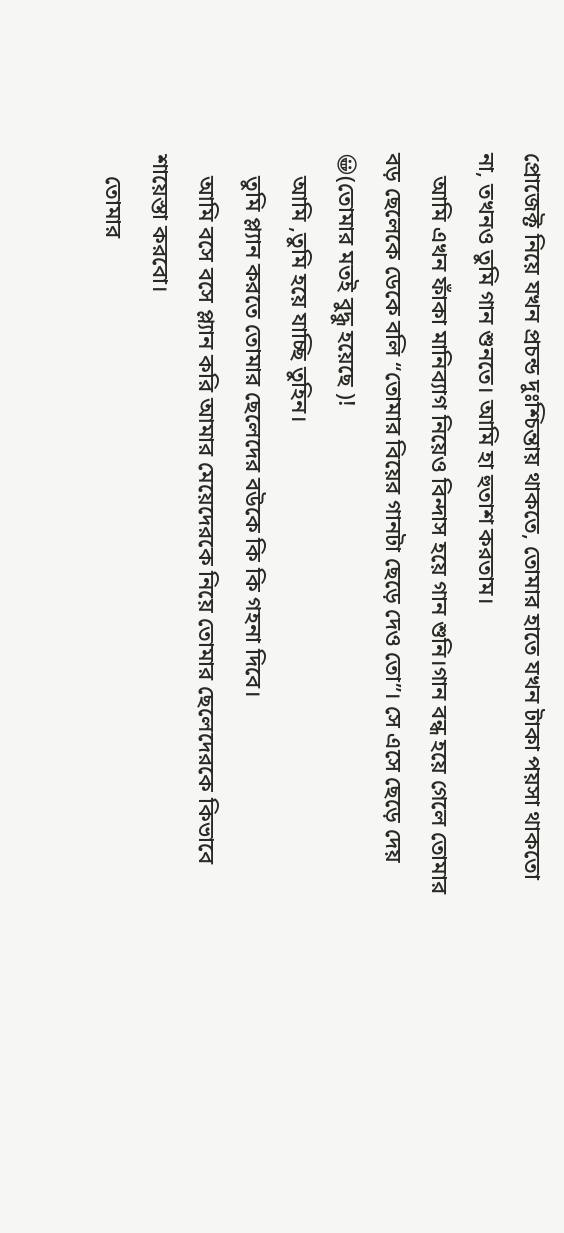প্রোজেক্ট নিয়ে যখন প্রচন্ড দুঃশ্চিন্তায় থাকতে, তোমার হাতে যখন টাকা পয়সা থাকতো না, তখনও তুমি গান শুনতে। আমি হা হুতাশ করতাম।
    আমি এখন ফাঁকা মানিব্যাগ নিয়েও বিন্দাস হয়ে গান শুনি।গান বন্ধ হয়ে গেলে তোমার বড় ছেলেকে ডেকে বলি “তোমার বিয়ের গানটা ছেড়ে দেও তো”। সে এসে ছেড়ে দেয় 😀(তোমার মতই বুদ্ধু হয়েছে )!
    আমি ,তুমি হয়ে যাচ্ছি তুহিন।
    তুমি প্ল্যান করতে তোমার ছেলেদের বউকে কি কি গহনা দিবে।
    আমি বসে বসে প্ল্যান করি আমার মেয়েদেরকে নিয়ে তোমার ছেলেদেরকে কিভাবে শায়েস্তা করবো।
    তোমার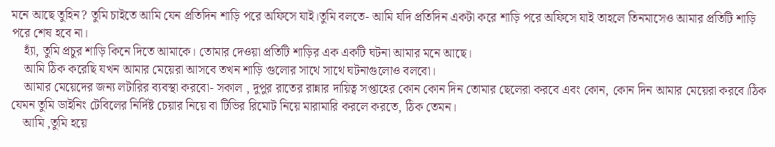মনে আছে তুহিন? তুমি চাইতে আমি যেন প্রতিদিন শাড়ি পরে অফিসে যাই।তুমি বলতে- আমি যদি প্রতিদিন একটা করে শাড়ি পরে অফিসে যাই তাহলে তিনমাসেও আমার প্রতিটি শাড়ি পরে শেষ হবে না।
    হ্যাঁ, তুমি প্রচুর শাড়ি কিনে দিতে আমাকে। তোমার দেওয়া প্রতিটি শাড়ির এক একটি ঘটনা আমার মনে আছে।
    আমি ঠিক করেছি যখন আমার মেয়েরা আসবে তখন শাড়ি গুলোর সাথে সাথে ঘটনাগুলোও বলবো।
    আমার মেয়েদের জন্য লটারির ব্যবস্থা করবো- সকাল , দুপুর রাতের রান্নার দায়িত্ব সপ্তাহের কোন কোন দিন তোমার ছেলেরা করবে এবং কোন, কোন দিন আমার মেয়েরা করবে।ঠিক যেমন তুমি ডাইনিং টেবিলের নির্দিষ্ট চেয়ার নিয়ে বা টিভির রিমোট নিয়ে মারামারি করলে করতে, ঠিক তেমন।
    আমি ,তুমি হয়ে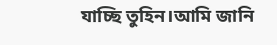যাচ্ছি তুহিন।আমি জানি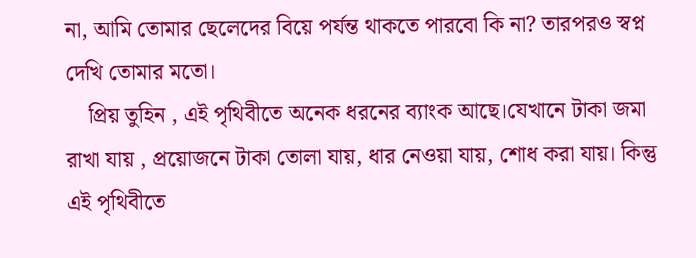না, আমি তোমার ছেলেদের বিয়ে পর্যন্ত থাকতে পারবো কি না? তারপরও স্বপ্ন দেখি তোমার মতো।
    প্রিয় তুহিন , এই পৃথিবীতে অনেক ধরনের ব্যাংক আছে।যেখানে টাকা জমা রাখা যায় , প্রয়োজনে টাকা তোলা যায়, ধার নেওয়া যায়, শোধ করা যায়। কিন্তু এই পৃথিবীতে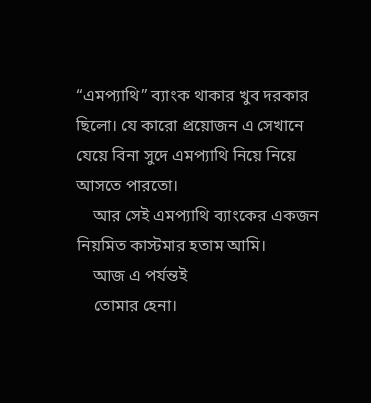“এমপ্যাথি” ব্যাংক থাকার খুব দরকার ছিলো। যে কারো প্রয়োজন এ সেখানে যেয়ে বিনা সুদে এমপ্যাথি নিয়ে নিয়ে আসতে পারতো।
    আর সেই এমপ্যাথি ব্যাংকের একজন নিয়মিত কাস্টমার হতাম আমি।
    আজ এ পর্যন্তই
    তোমার হেনা।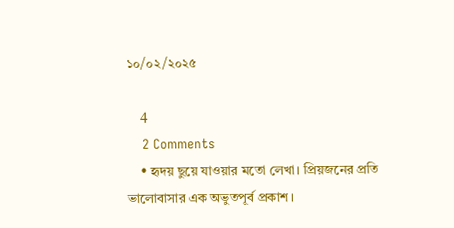১০/০২/২০২৫

    4
    2 Comments
    • হৃদয় ছুয়ে যাওয়ার মতো লেখা। প্রিয়জনের প্রতি ভালোবাসার এক অভুতপূর্ব প্রকাশ।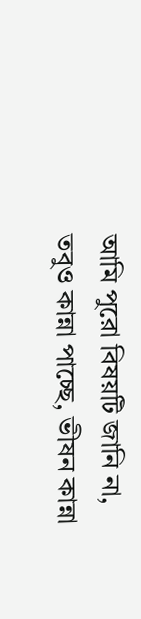আমি পুরো বিষয়টি জানি না, তবুও কান্না পাচ্ছে, ভীষন কান্না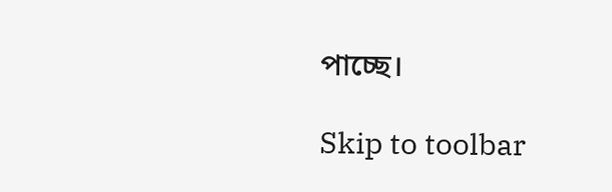পাচ্ছে।

Skip to toolbar